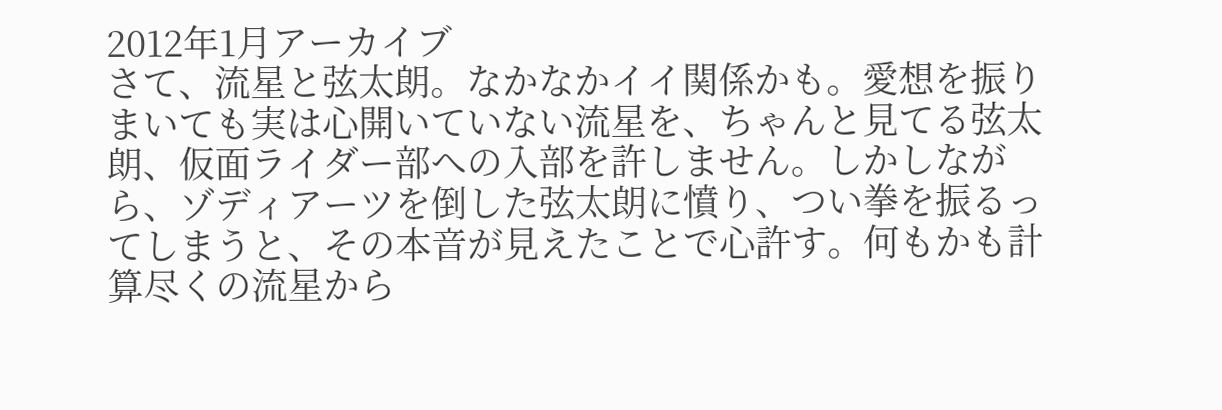2012年1月アーカイブ
さて、流星と弦太朗。なかなかイイ関係かも。愛想を振りまいても実は心開いていない流星を、ちゃんと見てる弦太朗、仮面ライダー部への入部を許しません。しかしながら、ゾディアーツを倒した弦太朗に憤り、つい拳を振るってしまうと、その本音が見えたことで心許す。何もかも計算尽くの流星から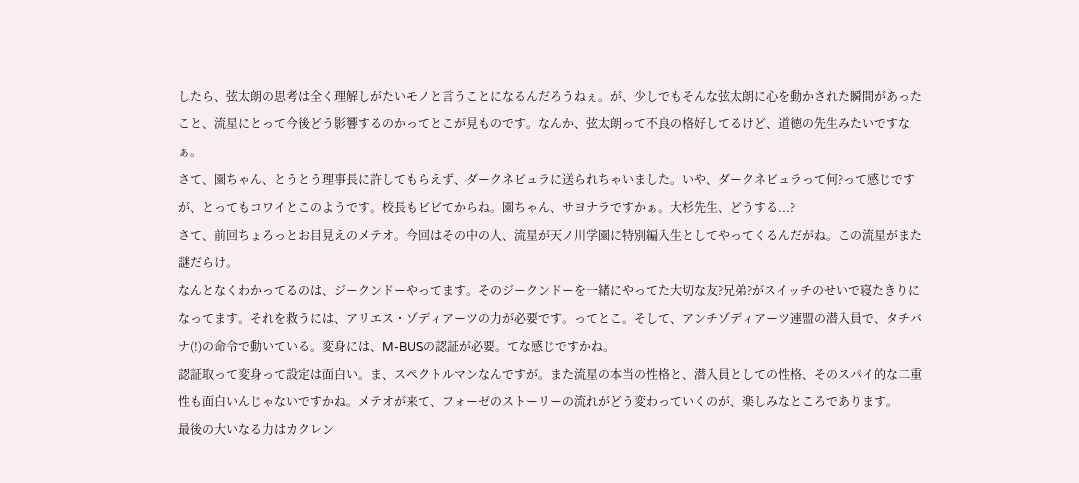したら、弦太朗の思考は全く理解しがたいモノと言うことになるんだろうねぇ。が、少しでもそんな弦太朗に心を動かされた瞬間があったこと、流星にとって今後どう影響するのかってとこが見ものです。なんか、弦太朗って不良の格好してるけど、道徳の先生みたいですなぁ。
さて、園ちゃん、とうとう理事長に許してもらえず、ダークネビュラに送られちゃいました。いや、ダークネビュラって何?って感じですが、とってもコワイとこのようです。校長もビビてからね。園ちゃん、サヨナラですかぁ。大杉先生、どうする...?
さて、前回ちょろっとお目見えのメテオ。今回はその中の人、流星が天ノ川学園に特別編入生としてやってくるんだがね。この流星がまた謎だらけ。
なんとなくわかってるのは、ジークンドーやってます。そのジークンドーを一緒にやってた大切な友?兄弟?がスイッチのせいで寝たきりになってます。それを救うには、アリエス・ゾディアーツの力が必要です。ってとこ。そして、アンチゾディアーツ連盟の潜入員で、タチバナ(!)の命令で動いている。変身には、M-BUSの認証が必要。てな感じですかね。
認証取って変身って設定は面白い。ま、スペクトルマンなんですが。また流星の本当の性格と、潜入員としての性格、そのスパイ的な二重性も面白いんじゃないですかね。メテオが来て、フォーゼのストーリーの流れがどう変わっていくのが、楽しみなところであります。
最後の大いなる力はカクレン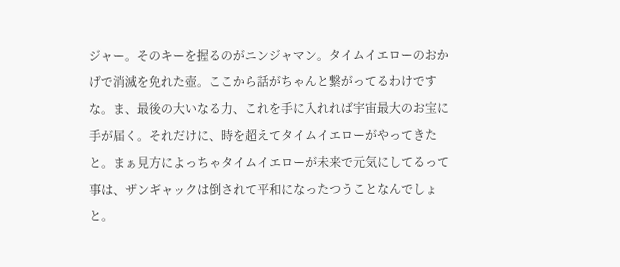ジャー。そのキーを握るのがニンジャマン。タイムイエローのおかげで消滅を免れた壺。ここから話がちゃんと繋がってるわけですな。ま、最後の大いなる力、これを手に入れれば宇宙最大のお宝に手が届く。それだけに、時を超えてタイムイエローがやってきたと。まぁ見方によっちゃタイムイエローが未来で元気にしてるって事は、ザンギャックは倒されて平和になったつうことなんでしょと。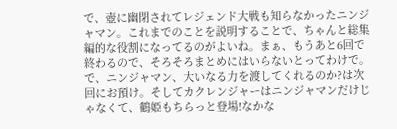で、壺に幽閉されてレジェンド大戦も知らなかったニンジャマン。これまでのことを説明することで、ちゃんと総集編的な役割になってるのがよいね。まぁ、もうあと6回で終わるので、そろそろまとめにはいらないとってわけで。
で、ニンジャマン、大いなる力を渡してくれるのか?は次回にお預け。そしてカクレンジャーはニンジャマンだけじゃなくて、鶴姫もちらっと登場!なかな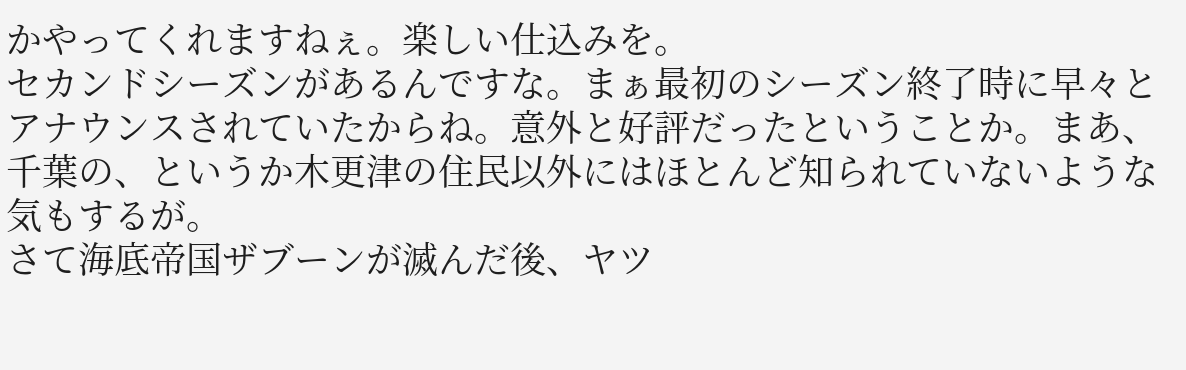かやってくれますねぇ。楽しい仕込みを。
セカンドシーズンがあるんですな。まぁ最初のシーズン終了時に早々とアナウンスされていたからね。意外と好評だったということか。まあ、千葉の、というか木更津の住民以外にはほとんど知られていないような気もするが。
さて海底帝国ザブーンが滅んだ後、ヤツ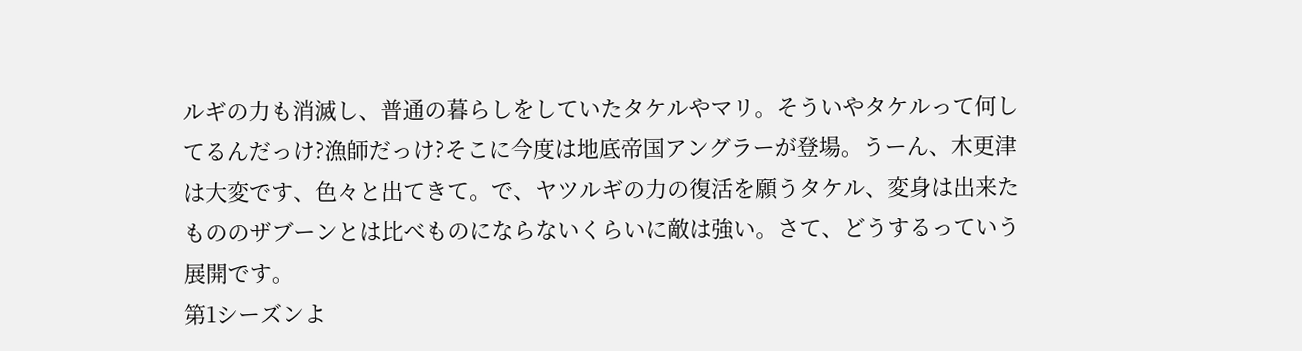ルギの力も消滅し、普通の暮らしをしていたタケルやマリ。そういやタケルって何してるんだっけ?漁師だっけ?そこに今度は地底帝国アングラーが登場。うーん、木更津は大変です、色々と出てきて。で、ヤツルギの力の復活を願うタケル、変身は出来たもののザブーンとは比べものにならないくらいに敵は強い。さて、どうするっていう展開です。
第1シーズンよ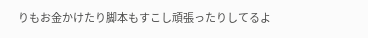りもお金かけたり脚本もすこし頑張ったりしてるよ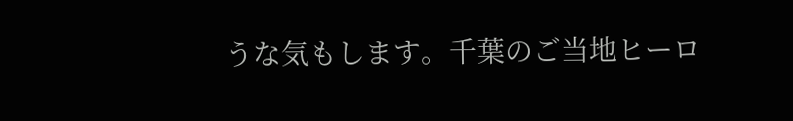うな気もします。千葉のご当地ヒーロ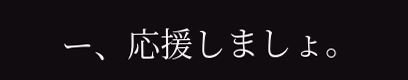ー、応援しましょ。